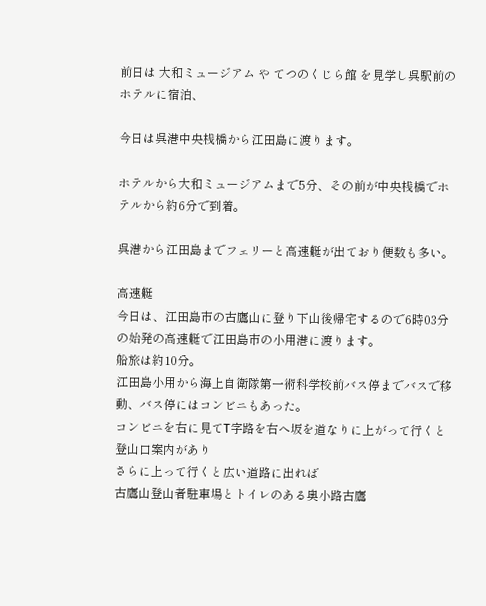前日は 大和ミュージアム や てつのくじら館 を見学し呉駅前のホテルに宿泊、

今日は呉港中央桟橋から江田島に渡ります。

ホテルから大和ミュージアムまで5分、その前が中央桟橋でホテルから約6分で到着。

呉港から江田島までフェリーと高速艇が出ており便数も多い。

高速艇
今日は、江田島市の古鷹山に登り下山後帰宅するので6時03分の始発の高速艇で江田島市の小用港に渡ります。
船旅は約10分。
江田島小用から海上自衛隊第一術科学校前バス停までバスで移動、バス停にはコンビニもあった。
コンビニを右に見てT字路を右へ坂を道なりに上がって行くと
登山口案内があり
さらに上って行くと広い道路に出れば
古鷹山登山者駐車場とトイレのある奥小路古鷹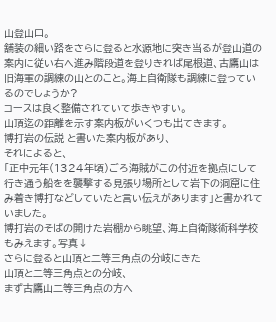山登山口。
舗装の細い路をさらに登ると水源地に突き当るが登山道の案内に従い右へ進み階段道を登りきれば尾根道、古鷹山は旧海軍の調練の山とのこと。海上自衛隊も調練に登っているのでしょうか?
コースは良く整備されていて歩きやすい。
山頂迄の距離を示す案内板がいくつも出てきます。
博打岩の伝説 と書いた案内板があり、
それによると、
「正中元年(1324年頃)ごろ海賊がこの付近を拠点にして行き通う船をを襲撃する見張り場所として岩下の洞窟に住み着き博打などしていたと言い伝えがあります」と書かれていました。
博打岩のそばの開けた岩棚から眺望、海上自衛隊術科学校もみえます。写真↓
さらに登ると山頂と二等三角点の分岐にきた
山頂と二等三角点との分岐、
まず古鷹山二等三角点の方へ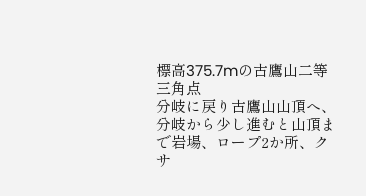標高375.7mの古鷹山二等三角点
分岐に戻り古鷹山山頂へ、
分岐から少し進むと山頂まで岩場、ロープ2か所、クサ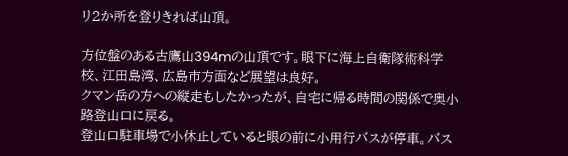リ2か所を登りきれば山頂。

方位盤のある古鷹山394mの山頂です。眼下に海上自衛隊術科学校、江田島湾、広島市方面など展望は良好。
クマン岳の方への縦走もしたかったが、自宅に帰る時間の関係で奥小路登山口に戻る。
登山口駐車場で小休止していると眼の前に小用行バスが停車。バス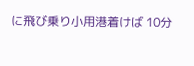に飛び乗り小用港着けば 10分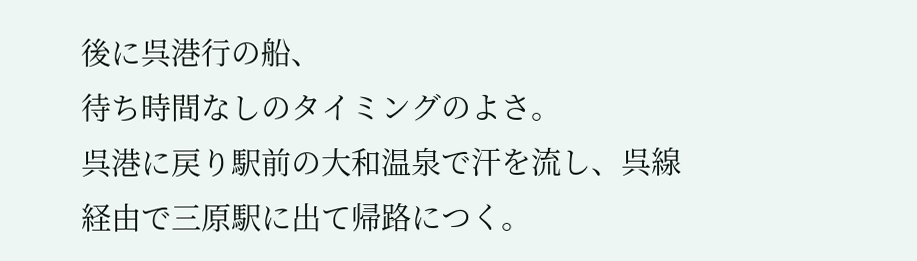後に呉港行の船、
待ち時間なしのタイミングのよさ。
呉港に戻り駅前の大和温泉で汗を流し、呉線経由で三原駅に出て帰路につく。